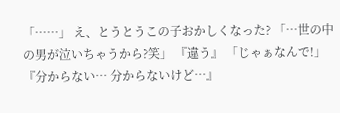「……」 え、とうとうこの子おかしくなった? 「…世の中の男が泣いちゃうから?笑」 『違う』 「じゃぁなんで!」 『分からない… 分からないけど…』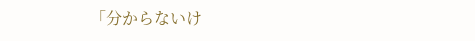「分からないけ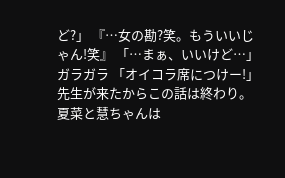ど?」 『…女の勘?笑。もういいじゃん!笑』 「…まぁ、いいけど…」 ガラガラ 「オイコラ席につけー!」 先生が来たからこの話は終わり。 夏菜と慧ちゃんは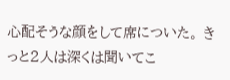心配そうな顔をして席についた。 きっと2人は深くは聞いてこ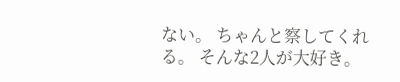ない。 ちゃんと察してくれる。 そんな2人が大好き。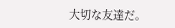大切な友達だ。